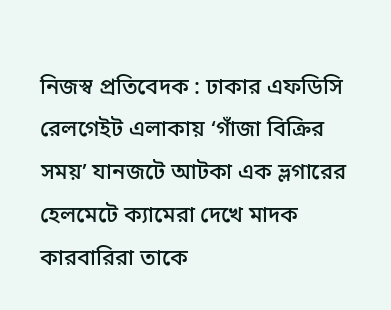নিজস্ব প্রতিবেদক : ঢাকার এফডিসি রেলগেইট এলাকায় ‘গাঁজা বিক্রির সময়’ যানজটে আটকা এক ভ্লগারের হেলমেটে ক্যামেরা দেখে মাদক কারবারিরা তাকে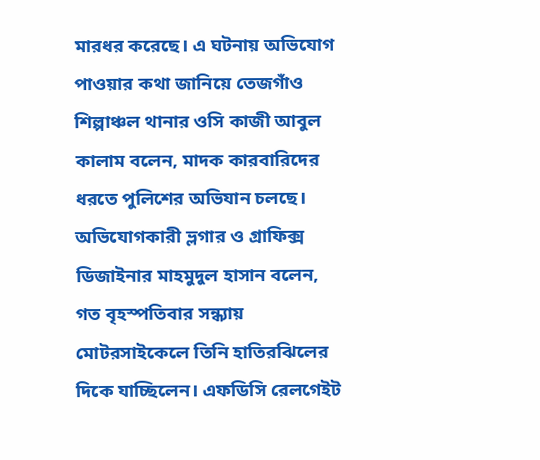মারধর করেছে। এ ঘটনায় অভিযোগ পাওয়ার কথা জানিয়ে তেজগাঁও শিল্পাঞ্চল থানার ওসি কাজী আবুল কালাম বলেন, মাদক কারবারিদের ধরতে পুলিশের অভিযান চলছে। অভিযোগকারী ভ্লগার ও গ্রাফিক্স ডিজাইনার মাহমুদুল হাসান বলেন, গত বৃহস্পতিবার সন্ধ্যায় মোটরসাইকেলে তিনি হাতিরঝিলের দিকে যাচ্ছিলেন। এফডিসি রেলগেইট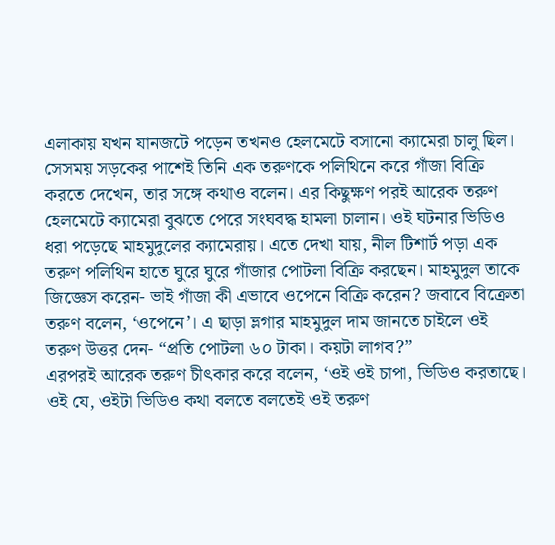এলাকায় যখন যানজটে পড়েন তখনও হেলমেটে বসানো ক্যামেরা চালু ছিল। সেসময় সড়কের পাশেই তিনি এক তরুণকে পলিথিনে করে গাঁজা বিক্রি করতে দেখেন, তার সঙ্গে কথাও বলেন। এর কিছুক্ষণ পরই আরেক তরুণ হেলমেটে ক্যামেরা বুঝতে পেরে সংঘবদ্ধ হামলা চালান। ওই ঘটনার ভিডিও ধরা পড়েছে মাহমুদুলের ক্যামেরায়। এতে দেখা যায়, নীল টিশার্ট পড়া এক তরুণ পলিথিন হাতে ঘুরে ঘুরে গাঁজার পোটলা বিক্রি করছেন। মাহমুদুল তাকে জিজ্ঞেস করেন- ভাই গাঁজা কী এভাবে ওপেনে বিক্রি করেন? জবাবে বিক্রেতা তরুণ বলেন, ‘ওপেনে’। এ ছাড়া ভ্লগার মাহমুদুল দাম জানতে চাইলে ওই তরুণ উত্তর দেন- “প্রতি পোটলা ৬০ টাকা। কয়টা লাগব?”
এরপরই আরেক তরুণ চীৎকার করে বলেন, ‘ওই ওই চাপা, ভিডিও করতাছে। ওই যে, ওইটা ভিডিও কথা বলতে বলতেই ওই তরুণ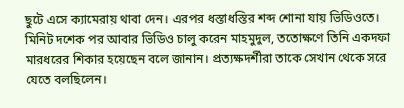ছুটে এসে ক্যামেরায় থাবা দেন। এরপর ধস্তাধস্তির শব্দ শোনা যায় ভিডিওতে। মিনিট দশেক পর আবার ভিডিও চালু করেন মাহমুদুল, ততোক্ষণে তিনি একদফা মারধরের শিকার হয়েছেন বলে জানান। প্রত্যক্ষদর্শীরা তাকে সেখান থেকে সরে যেতে বলছিলেন।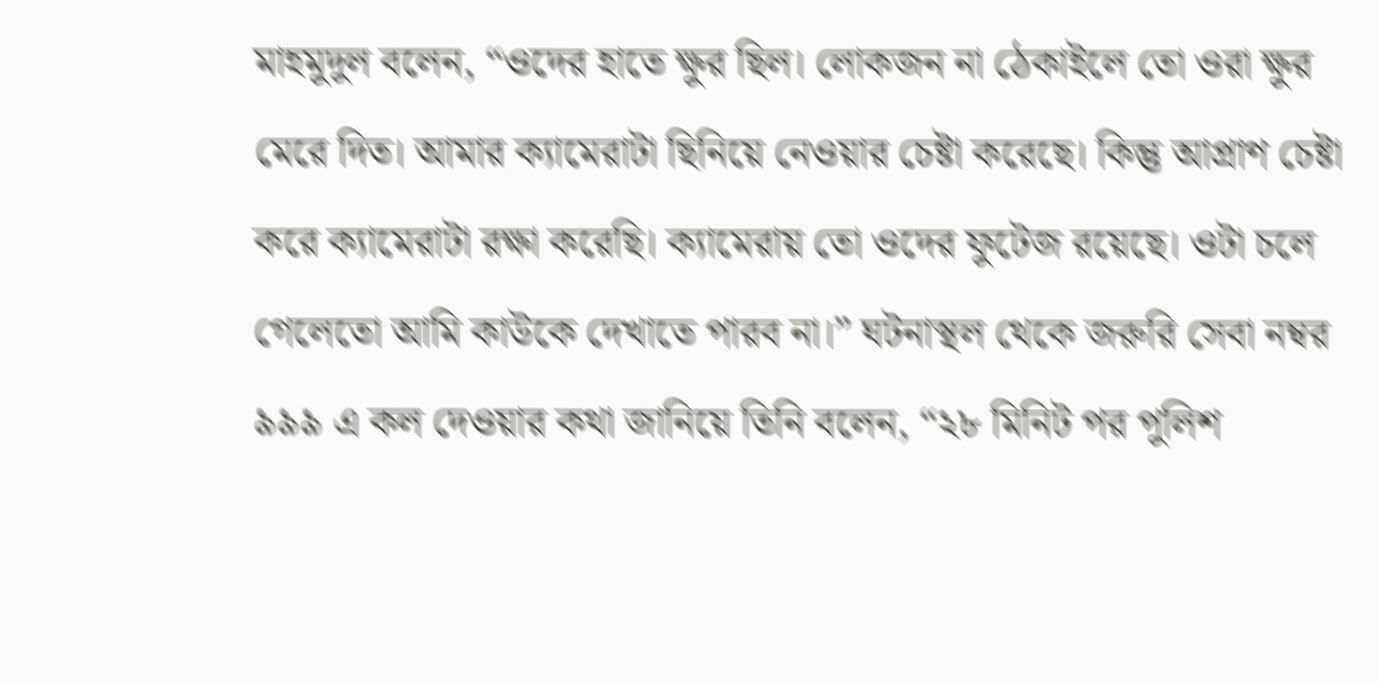মাহমুদুল বলেন, “ওদের হাতে ক্ষুর ছিল। লোকজন না ঠেকাইলে তো ওরা ক্ষুর মেরে দিত। আমার ক্যামেরাটা ছিনিয়ে নেওয়ার চেষ্টা করেছে। কিন্তু আপ্রাণ চেষ্টা করে ক্যামেরাটা রক্ষা করেছি। ক্যামেরায় তো ওদের ফুটেজ রয়েছে। ওটা চলে গেলেতো আমি কাউকে দেখাতে পারব না।” ঘটনাস্থল থেকে জরুরি সেবা নম্বর ৯৯৯ এ কল দেওয়ার কথা জানিয়ে তিনি বলেন, “২৮ মিনিট পর পুলিশ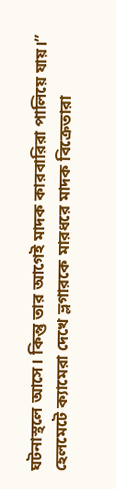ঘটনাস্থলে আসে। কিন্তু তার আগেই মাদক কারবারিরা পালিয়ে যায়।”
হেলমেটে ক্যামেরা দেখে ভ্লগারকে মারধরে মাদক বিক্রেতারা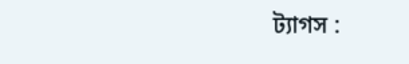ট্যাগস :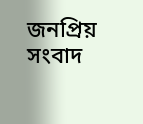জনপ্রিয় সংবাদ